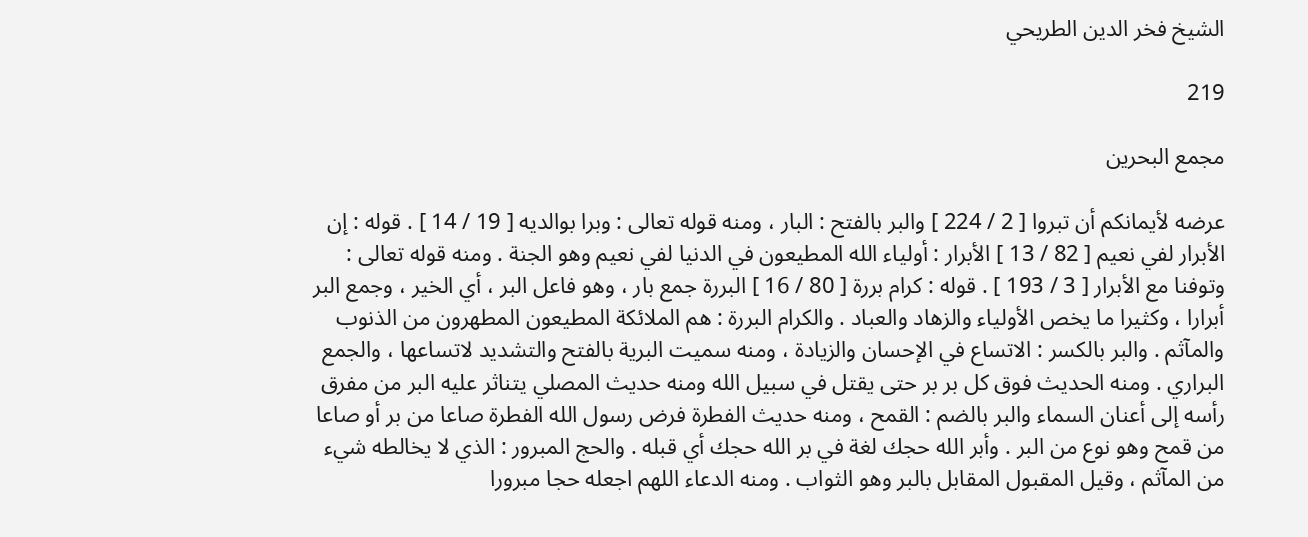الشيخ فخر الدين الطريحي

219

مجمع البحرين

عرضه لأيمانكم أن تبروا [ 2 / 224 ] والبر بالفتح : البار ، ومنه قوله تعالى : وبرا بوالديه [ 19 / 14 ] . قوله : إن الأبرار لفي نعيم [ 82 / 13 ] الأبرار : أولياء الله المطيعون في الدنيا لفي نعيم وهو الجنة . ومنه قوله تعالى : وتوفنا مع الأبرار [ 3 / 193 ] . قوله : كرام بررة [ 80 / 16 ] البررة جمع بار ، وهو فاعل البر ، أي الخير ، وجمع البر أبرارا ، وكثيرا ما يخص الأولياء والزهاد والعباد . والكرام البررة : هم الملائكة المطيعون المطهرون من الذنوب والمآثم . والبر بالكسر : الاتساع في الإحسان والزيادة ، ومنه سميت البرية بالفتح والتشديد لاتساعها ، والجمع البراري . ومنه الحديث فوق كل بر بر حتى يقتل في سبيل الله ومنه حديث المصلي يتناثر عليه البر من مفرق رأسه إلى أعنان السماء والبر بالضم : القمح ، ومنه حديث الفطرة فرض رسول الله الفطرة صاعا من بر أو صاعا من قمح وهو نوع من البر . وأبر الله حجك لغة في بر الله حجك أي قبله . والحج المبرور : الذي لا يخالطه شيء من المآثم ، وقيل المقبول المقابل بالبر وهو الثواب . ومنه الدعاء اللهم اجعله حجا مبرورا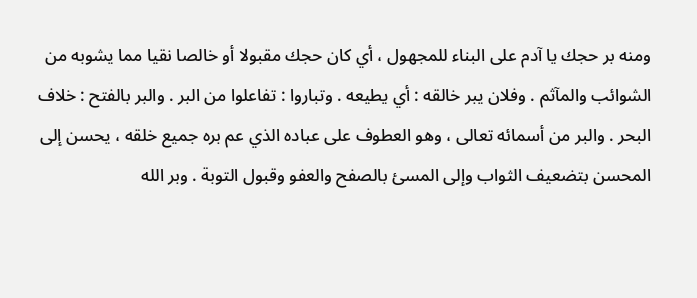ومنه بر حجك يا آدم على البناء للمجهول ، أي كان حجك مقبولا أو خالصا نقيا مما يشوبه من الشوائب والمآثم . وفلان يبر خالقه : أي يطيعه . وتباروا : تفاعلوا من البر . والبر بالفتح : خلاف البحر . والبر من أسمائه تعالى ، وهو العطوف على عباده الذي عم بره جميع خلقه ، يحسن إلى المحسن بتضعيف الثواب وإلى المسئ بالصفح والعفو وقبول التوبة . وبر الله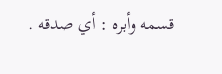قسمه وأبره : أي صدقه .